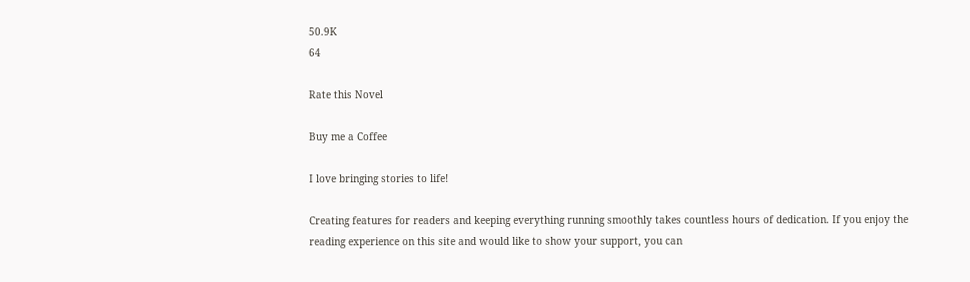50.9K
64

Rate this Novel

Buy me a Coffee

I love bringing stories to life!

Creating features for readers and keeping everything running smoothly takes countless hours of dedication. If you enjoy the reading experience on this site and would like to show your support, you can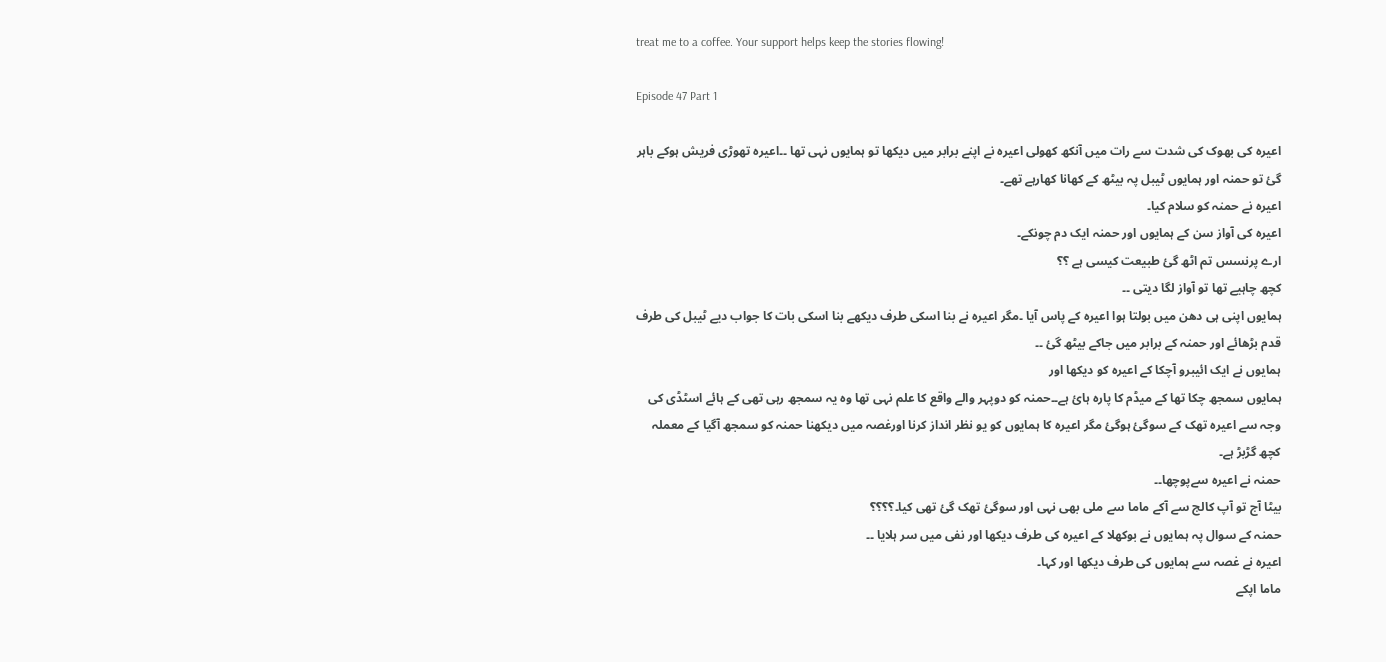treat me to a coffee. Your support helps keep the stories flowing!

Episode 47 Part 1

اعیرہ کی بھوک کی شدت سے رات میں آنکھ کھولی اعیرہ نے اپنے برابر میں دیکھا تو ہمایوں نہی تھا ۔۔اعیرہ تھوڑی فریش ہوکے باہر گئ تو حمنہ اور ہمایوں ٹیبل پہ بیٹھ کے کھانا کھارہے تھے۔
اعیرہ نے حمنہ کو سلام کیا۔
اعیرہ کی آواز سن کے ہمایوں اور حمنہ ایک دم چونکے۔
ارے پرنسس تم اٹھ گئ طبیعت کیسی ہے ؟؟
کچھ چاہیے تھا تو آواز لگا دیتی ۔۔
ہمایوں اپنی ہی دھن میں بولتا ہوا اعیرہ کے پاس آیا ۔مگر اعیرہ نے بنا اسکی طرف دیکھے بنا اسکی بات کا جواب دیے ٹیبل کی طرف قدم بڑھائے اور حمنہ کے برابر میں جاکے بیٹھ گئ ۔۔
ہمایوں نے ایک ائیبرو آچکا کے اعیرہ کو دیکھا اور
ہمایوں سمجھ چکا تھا کے میڈم کا پارہ ہائ ہے۔۔حمنہ کو دوپہر والے واقع کا علم نہی تھا وہ یہ سمجھ رہی تھی کے ہائے اسٹڈی کی وجہ سے اعیرہ تھک کے سوگئ ہوگئ مگر اعیرہ کا ہمایوں کو یو نظر انداز کرنا اورغصہ میں دیکھنا حمنہ کو سمجھ آگیا کے معملہ کچھ گڑبڑ ہے۔
حمنہ نے اعیرہ سےپوچھا۔۔
بیٹا آج تو آپ کالج سے آکے ماما سے ملی بھی نہی اور سوگئ تھک گئ تھی کیا۔؟؟؟؟
حمنہ کے سوال پہ ہمایوں نے بوکھلا کے اعیرہ کی طرف دیکھا اور نفی میں سر ہلایا ۔۔
اعیرہ نے غصہ سے ہمایوں کی طرف دیکھا اور کہا۔
ماما اپکے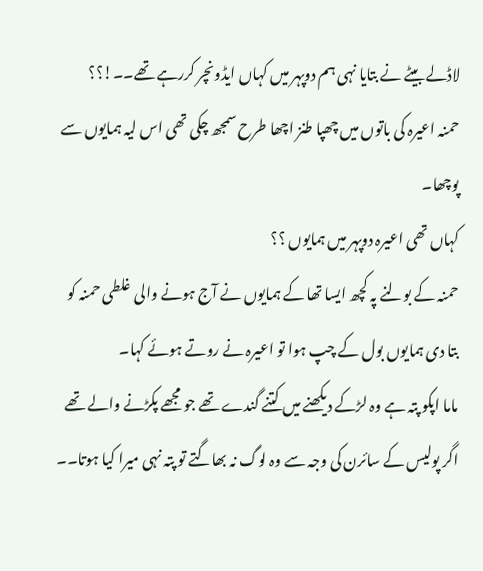لاڈلے بیٹے نے بتایا نہی ہم دوپہر میں کہاں ایڈونچر کررہے تھے۔۔!؟؟
حمنہ اعیرہ کی باتوں میں چھپا طنز اچھا طرح سمجھ چکی تھی اس لیہ ہمایوں سے پوچھا۔
کہاں تھی اعیرہ دوپہر میں ہمایوں ؟؟
حمنہ کے بولنے پہ کچھ ایسا تھا کے ہمایوں نے آج ہونے والی غلطی حمنہ کو بتا دی ہمایوں بول کے چپ ہوا تو اعیرہ نے روتے ہوئے کہا۔
ماما اپکو پتہ ہے وہ لڑکے دیکھنے میں کتنے گندے تھے جو مجھے پکڑنے والے تھے اگر پولیس کے سائرن کی وجہ سے وہ لوگ نہ بھاگتے تو پتہ نہی میرا کیا ہوتا۔۔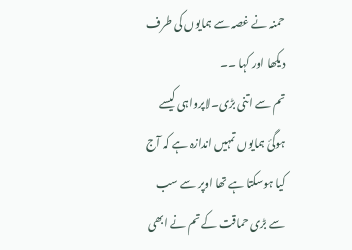حمنہ نے غصہ سے ہمایوں کی طرف دیکھا اور کہا ۔۔
تم سے اتنی بڑی۔لاپرواہی کیسے ہوگئ ہمایوں تمہیں اندازہ ہے کہ آج کیا ہوسکتا ہے تھا اوپر سے سب سے بڑی حماقت کے تم نے ابھی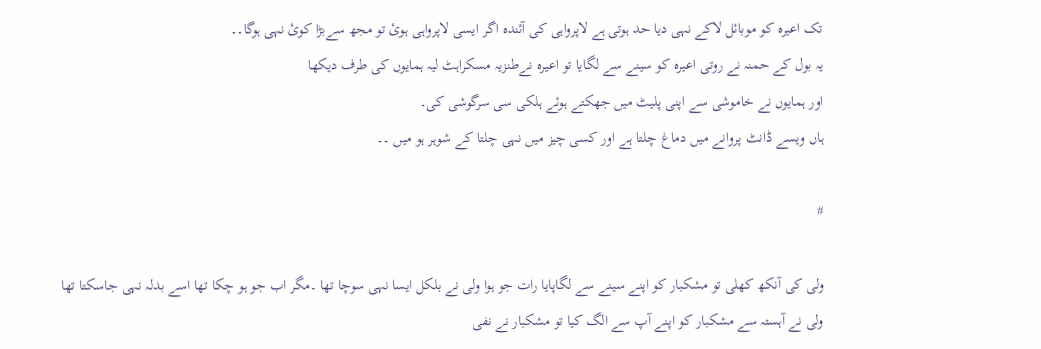تک اعیرہ کو موبائل لاکے نہی دیا حد ہوتی ہے لاپرواہی کی آئندہ اگر ایسی لاپرواہی ہوئ تو مجھ سےبڑا کوئ نہی ہوگا۔۔
یہ بول کے حمنہ نے روتی اعیرہ کو سینے سے لگایا تو اعیرہ نےطنزیہ مسکراہٹ لیہ ہمایوں کی طرف دیکھا
اور ہمایوں نے خاموشی سے اپنی پلیٹ میں جھکتے ہوئے ہلکی سی سرگوشی کی۔
ہاں ویسے ڈانٹ پروانے میں دماغ چلتا ہے اور کسی چیز میں نہی چلتا کے شوہر ہو میں ۔۔

#

ولی کی آنکھ کھلی تو مشکبار کو اپنے سینے سے لگاپایا رات جو ہوا ولی نے بلکل ایسا نہی سوچا تھا ۔مگر اب جو ہو چکا تھا اسے بدلہ نہی جاسکتا تھا
ولی نے آہستہ سے مشکبار کو اپنے آپ سے الگ کیا تو مشکبار نے نفی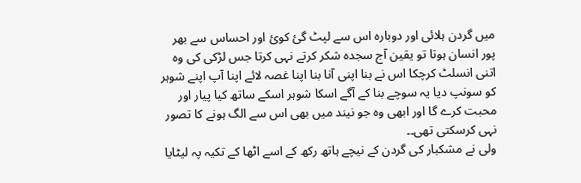میں گردن ہلائی اور دوبارہ اس سے لپٹ گئ کوئ اور احساس سے بھر پور انسان ہوتا تو یقین آج سجدہ شکر کرتے نہی کرتا جس لڑکی کی وہ اتنی انسلٹ کرچکا اس نے بنا اپنی آنا بنا اپنا غصہ لائے اپنا آپ اپنے شوہر کو سونپ دیا یہ سوچے بنا کے آگے اسکا شوہر اسکے ساتھ کیا پیار اور محبت کرے گا اور ابھی وہ جو نیند میں بھی اس سے الگ ہونے کا تصور نہی کرسکتی تھی۔۔
ولی نے مشکبار کی گردن کے نیچے ہاتھ رکھ کے اسے اٹھا کے تکیہ پہ لیٹایا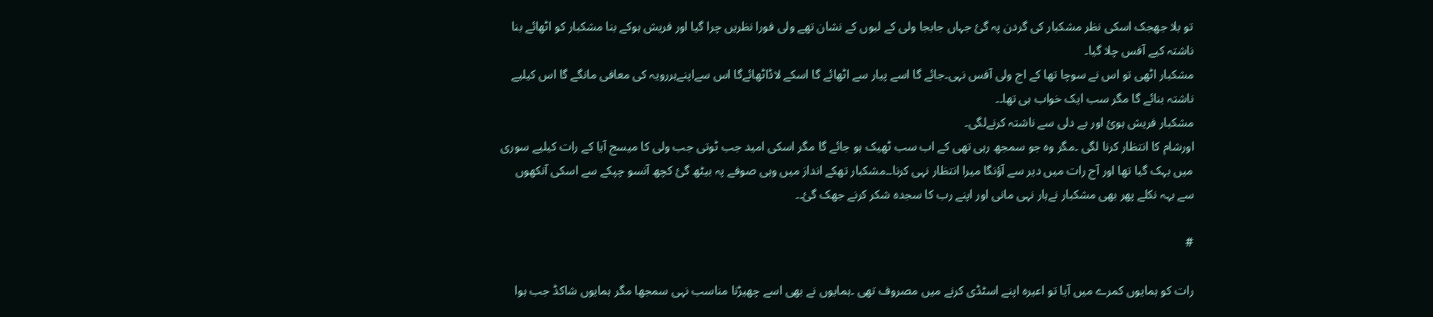تو بلا جھجک اسکی نظر مشکبار کی گردن پہ گئ جہاں جابجا ولی کے لبوں کے نشان تھے ولی فورا نظریں چرا گیا اور فریش ہوکے بنا مشکبار کو اٹھائے بنا ناشتہ کیے آفس چلا گیا۔
مشکبار اٹھی تو اس نے سوچا تھا کے اج ولی آفس نہی۔جائے گا اسے پیار سے اٹھائے گا اسکے لاڈاٹھائےگا اس سےاپنےہررویہ کی معافی مانگے گا اس کیلیے ناشتہ بنائے گا مگر سب ایک خواب ہی تھا۔۔
مشکبار فریش ہوئ اور بے دلی سے ناشتہ کرنےلگی۔
اورشام کا انتظار کرنا لگی ۔مگر وہ جو سمجھ رہی تھی کے اب سب ٹھیک ہو جائے گا مگر اسکی امید جب ٹوتی جب ولی کا میسج آیا کے رات کیلیے سوری میں بہک گیا تھا اور آج رات میں دیر سے آؤنگا میرا انتظار نہی کرنا۔۔مشکبار تھکے انداز میں وہی صوفے پہ بیٹھ گئ کچھ آنسو چپکے سے اسکی آنکھوں سے بہہ نکلے پھر بھی مشکبار نےہار نہی مانی اور اپنے رب کا سجدہ شکر کرنے جھک گئ۔۔

#

رات کو ہمایوں کمرے میں آیا تو اعیرہ اپنے اسٹڈی کرنے میں مصروف تھی ۔ہمایوں نے بھی اسے چھیڑنا مناسب نہی سمجھا مگر ہمایوں شاکڈ جب ہوا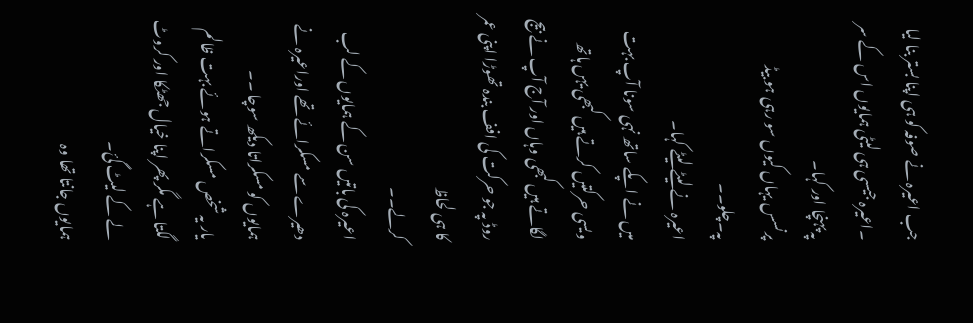جب اعیرہ نے صوفہ کو ہی اپنا بستر بنا لیا ۔اعیرہ جیسی ہی لیٹی ہمایوں اس کے سر پہ پہنچا اور کہا۔
پرنسس یہاں کیوں سو رہی ہو بیڈ پہ۔چلو۔۔
اعیرہ نے لیٹے لیٹے کہا۔
میں نے اپکے ساتھ نہی سونا آپ بہت ویسی حرکتیں کرتے ہیں کبھی یہں ہاتھ لگاتے ہیں کبھی وہاں اور آج آپ نے بیج روڈ پہ جو حرکت کی افف بندہ تھوڑا اپنی عمر کا ہی لحاظ
کرلے۔۔
اعیرہ کی باتیں سن کے ہمایوں کے لب دھیرے سے مسکرائے تھے اوراعیرہ نے ہمایوں کو مسکراتا دیکھ سوچا ۔۔
یار یہ شخص مسکراتے ہوئے بہت ظالم لگتا ہے مگر پھر اپنا خیال جھٹکا اور کروٹ لے کے لیٹ گئ۔
ہمایوں جانتا تھا وہ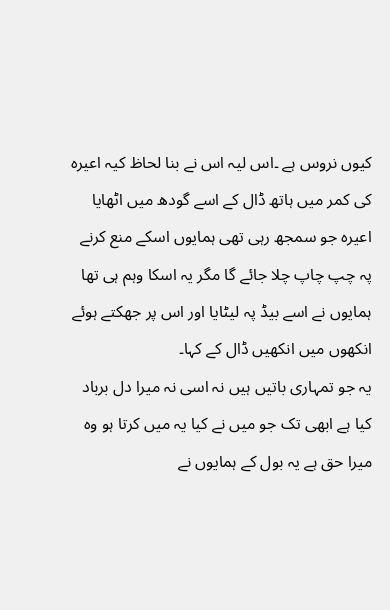کیوں نروس ہے ۔اس لیہ اس نے بنا لحاظ کیہ اعیرہ کی کمر میں ہاتھ ڈال کے اسے گودھ میں اٹھایا اعیرہ جو سمجھ رہی تھی ہمایوں اسکے منع کرنے پہ چپ چاپ چلا جائے گا مگر یہ اسکا وہم ہی تھا ہمایوں نے اسے بیڈ پہ لیٹایا اور اس پر جھکتے ہوئے انکھوں میں انکھیں ڈال کے کہا۔
یہ جو تمہاری باتیں ہیں نہ اسی نہ میرا دل برباد کیا ہے ابھی تک جو میں نے کیا یہ میں کرتا ہو وہ میرا حق ہے یہ بول کے ہمایوں نے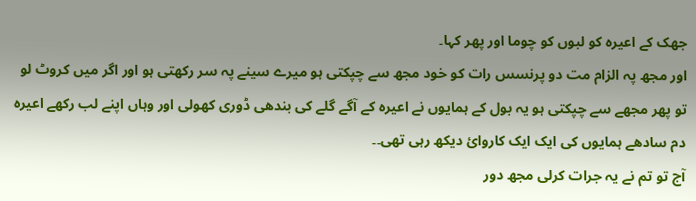جھک کے اعیرہ کو لبوں کو چوما اور پھر کہا۔
اور مجھ پہ الزام مت دو پرنسس رات کو خود مجھ سے چپکتی ہو میرے سینے پہ سر رکھتی ہو اور اگر میں کروٹ لو تو پھر مجھے سے چپکتی ہو یہ بول کے ہمایوں نے اعیرہ کے آگے گلے کی بندھی ڈوری کھولی اور وہاں اپنے لب رکھے اعیرہ دم سادھے ہمایوں کی ایک ایک کاروائ دیکھ رہی تھی۔۔
آج تو تم نے یہ جرات کرلی مجھ دور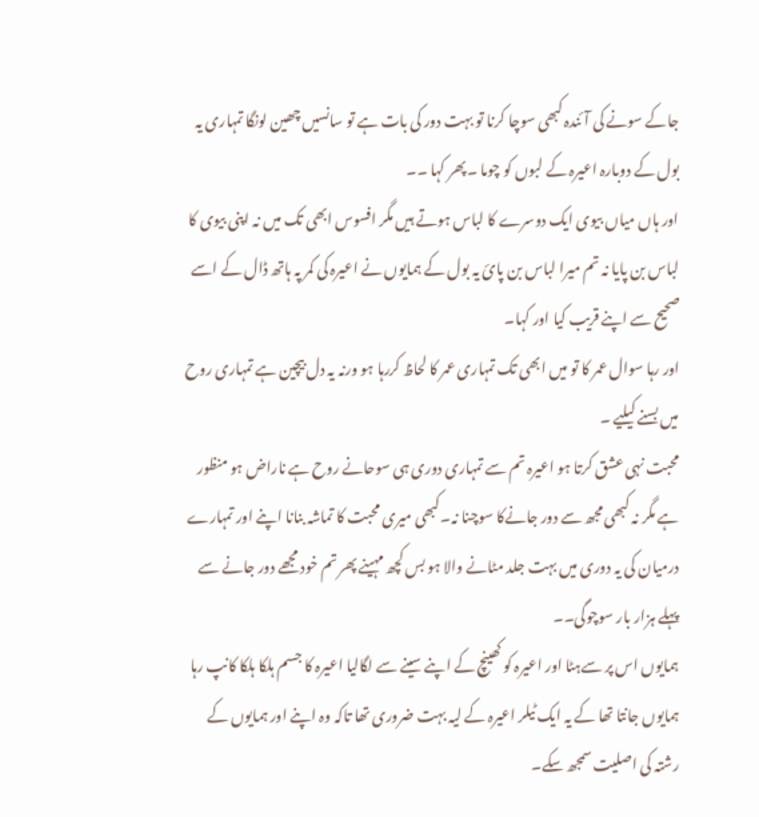جاکے سونے کی آئندہ کبھی سوچا کرنا تو بہت دور کی بات ہے تو سانسیں چھین لونگا تمہاری یہ بول کے دوبارہ اعیرہ کے لبوں کو چوما ۔پھر کہا ۔۔
اور ہاں میاں بیوی ایک دوسرے کا لباس ہوتے ہیں مگر افسوس ابھی تک میں نہ اپنی بیوی کا لباس بن پایا نہ تم میرا لباس بن پائ یہ بول کے ہمایوں نے اعیرہ کی کمر پہ ہاتھ ڈال کے اسے صحیح سے اپنے قریب کیا اور کہا۔
اور رہا سوال عمر کا تو میں ابھی تک تمہاری عمر کا لحاظ کررہا ہو ورنہ یہ دل بیچین ہے تمہاری روح میں بسنے کیلیے ۔
محبت نہی عشق کرتا ہو اعیرہ تم سے تمہاری دوری ہی سوحانے روح ہے ناراض ہو منظور ہے مگر نہ کبھی مجھ سے دور جانےکا سوچنا نہ۔کبھی میری محبت کا تماشہ بنانا اپنے اور تمہارے درمیان کی یہ دوری میں بہت جلد مٹانے والا ہو بس کچھ مہینے پھر تم خود مجھے دور جانے سے پہلے ہزار بار سوچوگی۔۔
ہمایوں اس پر سےہٹا اور اعیرہ کو کھینچ کے اپنے سینے سے لگالیا اعیرہ کا جسم ہلکا ہلکا کانپ رہا ہمایوں جانتا تھا کے یہ ایک ٹیلر اعیرہ کے لیہ بہت ضروری تھا تاکہ وہ اپنے اور ہمایوں کے رشتہ کی اصلیت سمجھ سکے۔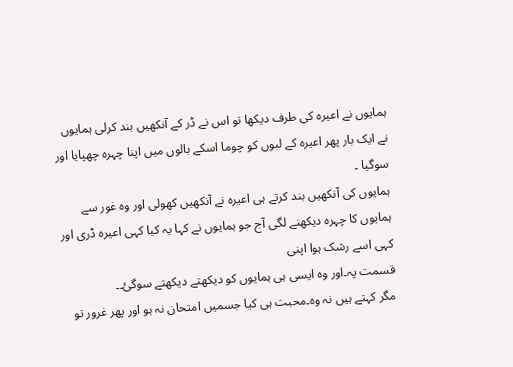ہمایوں نے اعیرہ کی طرف دیکھا تو اس نے ڈر کے آنکھیں بند کرلی ہمایوں نے ایک بار پھر اعیرہ کے لبوں کو چوما اسکے بالوں میں اپنا چہرہ چھپایا اور سوگیا ۔
ہمایوں کی آنکھیں بند کرتے ہی اعیرہ نے آنکھیں کھولی اور وہ غور سے ہمایوں کا چہرہ دیکھنے لگی آج جو ہمایوں نے کہا یہ کیا کہی اعیرہ ڈری اور کہی اسے رشک ہوا اپنی
قسمت پہ۔اور وہ ایسی ہی ہمایوں کو دیکھتے دیکھتے سوگئ۔۔
مگر کہتے ہیں نہ وہ۔محبت ہی کیا جسمیں امتحان نہ ہو اور پھر غرور تو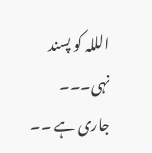الللہ کو پسند نہی۔۔۔
جاری ہے ۔۔